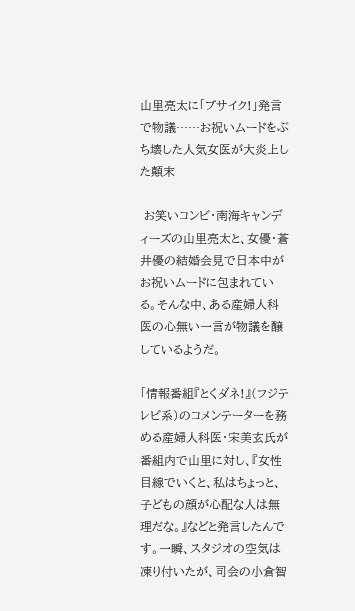山里亮太に「ブサイク!」発言で物議……お祝いムードをぶち壊した人気女医が大炎上した顛末

 お笑いコンビ・南海キャンディーズの山里亮太と、女優・蒼井優の結婚会見で日本中がお祝いムードに包まれている。そんな中、ある産婦人科医の心無い一言が物議を醸しているようだ。

「情報番組『とくダネ!』(フジテレビ系)のコメンテーターを務める産婦人科医・宋美玄氏が番組内で山里に対し、『女性目線でいくと、私はちょっと、子どもの顔が心配な人は無理だな。』などと発言したんです。一瞬、スタジオの空気は凍り付いたが、司会の小倉智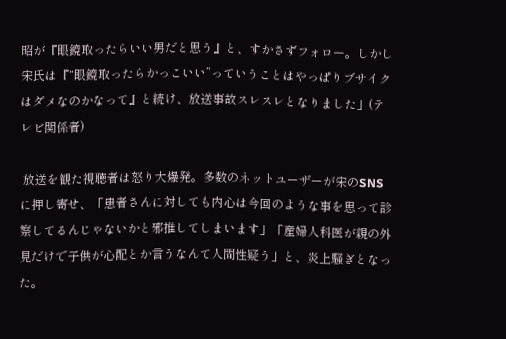昭が『眼鏡取ったらいい男だと思う』と、すかさずフォロー。しかし宋氏は『“眼鏡取ったらかっこいい”っていうことはやっぱりブサイクはダメなのかなって』と続け、放送事故スレスレとなりました」(テレビ関係者)

 放送を観た視聴者は怒り大爆発。多数のネットユーザーが宋のSNSに押し寄せ、「患者さんに対しても内心は今回のような事を思って診察してるんじゃないかと邪推してしまいます」「産婦人科医が親の外見だけで子供が心配とか言うなんて人間性疑う」と、炎上騒ぎとなった。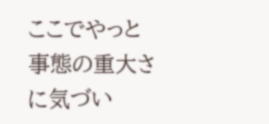ここでやっと事態の重大さに気づい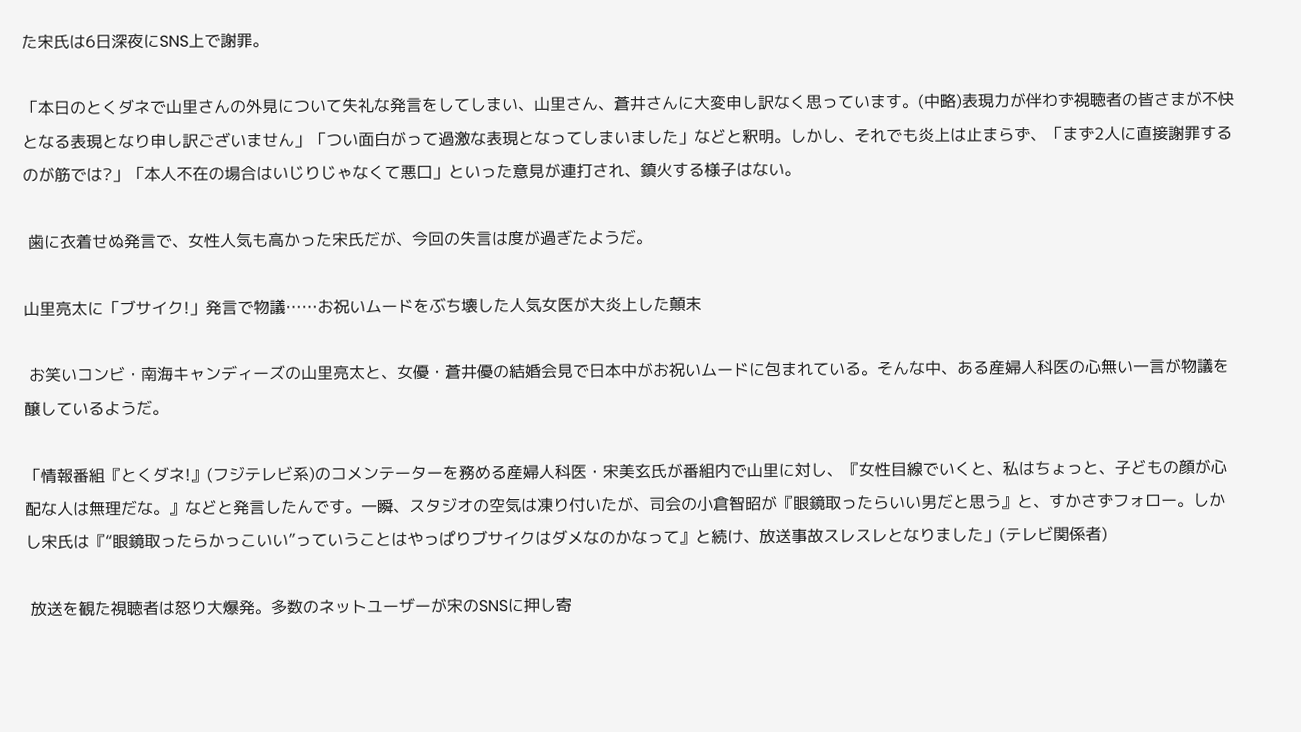た宋氏は6日深夜にSNS上で謝罪。

「本日のとくダネで山里さんの外見について失礼な発言をしてしまい、山里さん、蒼井さんに大変申し訳なく思っています。(中略)表現力が伴わず視聴者の皆さまが不快となる表現となり申し訳ございません」「つい面白がって過激な表現となってしまいました」などと釈明。しかし、それでも炎上は止まらず、「まず2人に直接謝罪するのが筋では?」「本人不在の場合はいじりじゃなくて悪口」といった意見が連打され、鎮火する様子はない。

 歯に衣着せぬ発言で、女性人気も高かった宋氏だが、今回の失言は度が過ぎたようだ。

山里亮太に「ブサイク!」発言で物議……お祝いムードをぶち壊した人気女医が大炎上した顛末

 お笑いコンビ・南海キャンディーズの山里亮太と、女優・蒼井優の結婚会見で日本中がお祝いムードに包まれている。そんな中、ある産婦人科医の心無い一言が物議を醸しているようだ。

「情報番組『とくダネ!』(フジテレビ系)のコメンテーターを務める産婦人科医・宋美玄氏が番組内で山里に対し、『女性目線でいくと、私はちょっと、子どもの顔が心配な人は無理だな。』などと発言したんです。一瞬、スタジオの空気は凍り付いたが、司会の小倉智昭が『眼鏡取ったらいい男だと思う』と、すかさずフォロー。しかし宋氏は『“眼鏡取ったらかっこいい”っていうことはやっぱりブサイクはダメなのかなって』と続け、放送事故スレスレとなりました」(テレビ関係者)

 放送を観た視聴者は怒り大爆発。多数のネットユーザーが宋のSNSに押し寄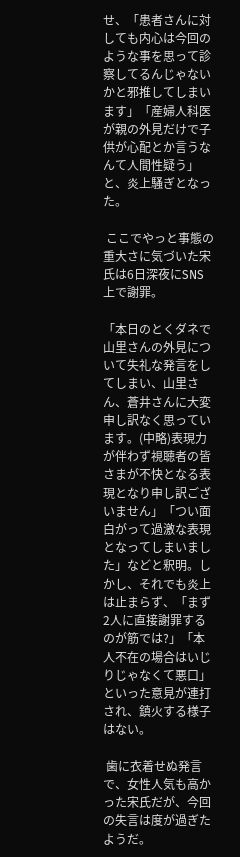せ、「患者さんに対しても内心は今回のような事を思って診察してるんじゃないかと邪推してしまいます」「産婦人科医が親の外見だけで子供が心配とか言うなんて人間性疑う」と、炎上騒ぎとなった。

 ここでやっと事態の重大さに気づいた宋氏は6日深夜にSNS上で謝罪。

「本日のとくダネで山里さんの外見について失礼な発言をしてしまい、山里さん、蒼井さんに大変申し訳なく思っています。(中略)表現力が伴わず視聴者の皆さまが不快となる表現となり申し訳ございません」「つい面白がって過激な表現となってしまいました」などと釈明。しかし、それでも炎上は止まらず、「まず2人に直接謝罪するのが筋では?」「本人不在の場合はいじりじゃなくて悪口」といった意見が連打され、鎮火する様子はない。

 歯に衣着せぬ発言で、女性人気も高かった宋氏だが、今回の失言は度が過ぎたようだ。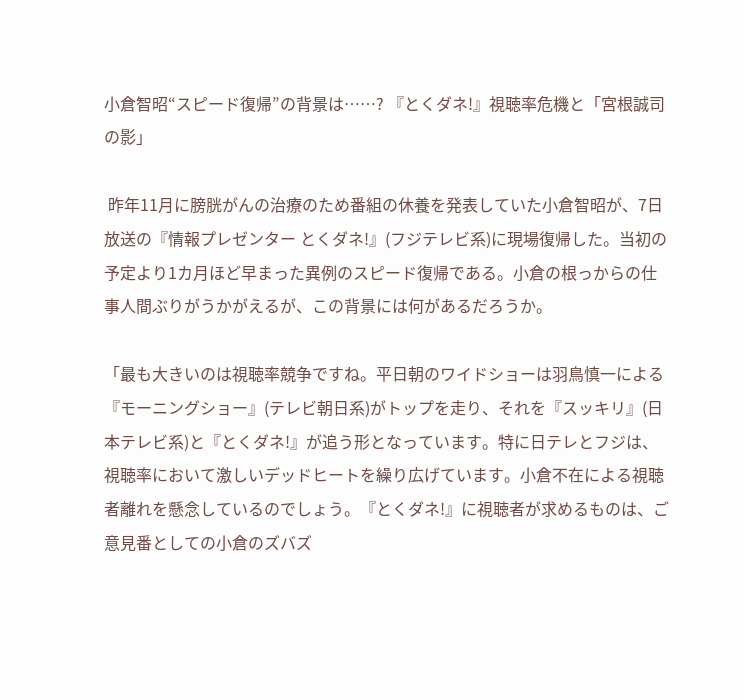小倉智昭“スピード復帰”の背景は……? 『とくダネ!』視聴率危機と「宮根誠司の影」

 昨年11月に膀胱がんの治療のため番組の休養を発表していた小倉智昭が、7日放送の『情報プレゼンター とくダネ!』(フジテレビ系)に現場復帰した。当初の予定より1カ月ほど早まった異例のスピード復帰である。小倉の根っからの仕事人間ぶりがうかがえるが、この背景には何があるだろうか。

「最も大きいのは視聴率競争ですね。平日朝のワイドショーは羽鳥慎一による『モーニングショー』(テレビ朝日系)がトップを走り、それを『スッキリ』(日本テレビ系)と『とくダネ!』が追う形となっています。特に日テレとフジは、視聴率において激しいデッドヒートを繰り広げています。小倉不在による視聴者離れを懸念しているのでしょう。『とくダネ!』に視聴者が求めるものは、ご意見番としての小倉のズバズ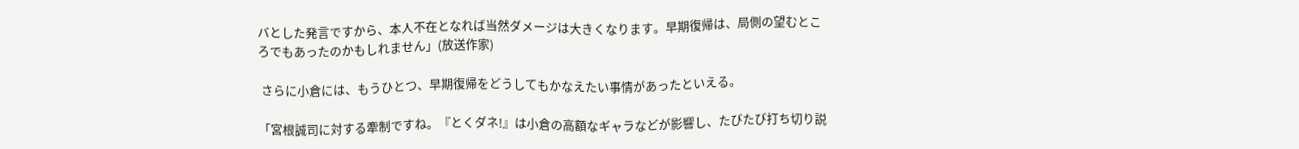バとした発言ですから、本人不在となれば当然ダメージは大きくなります。早期復帰は、局側の望むところでもあったのかもしれません」(放送作家)

 さらに小倉には、もうひとつ、早期復帰をどうしてもかなえたい事情があったといえる。

「宮根誠司に対する牽制ですね。『とくダネ!』は小倉の高額なギャラなどが影響し、たびたび打ち切り説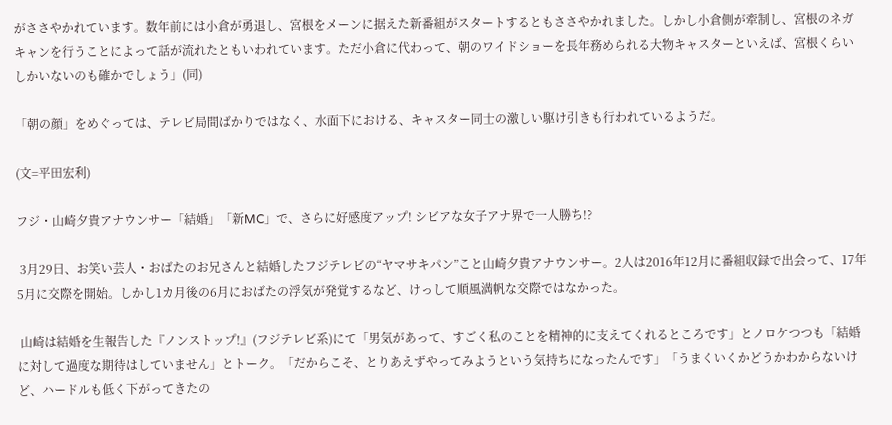がささやかれています。数年前には小倉が勇退し、宮根をメーンに据えた新番組がスタートするともささやかれました。しかし小倉側が牽制し、宮根のネガキャンを行うことによって話が流れたともいわれています。ただ小倉に代わって、朝のワイドショーを長年務められる大物キャスターといえば、宮根くらいしかいないのも確かでしょう」(同)

「朝の顔」をめぐっては、テレビ局間ばかりではなく、水面下における、キャスター同士の激しい駆け引きも行われているようだ。

(文=平田宏利)

フジ・山崎夕貴アナウンサー「結婚」「新MC」で、さらに好感度アップ! シビアな女子アナ界で一人勝ち!?

 3月29日、お笑い芸人・おばたのお兄さんと結婚したフジテレビの“ヤマサキパン”こと山崎夕貴アナウンサー。2人は2016年12月に番組収録で出会って、17年5月に交際を開始。しかし1カ月後の6月におばたの浮気が発覚するなど、けっして順風満帆な交際ではなかった。

 山崎は結婚を生報告した『ノンストップ!』(フジテレビ系)にて「男気があって、すごく私のことを精神的に支えてくれるところです」とノロケつつも「結婚に対して過度な期待はしていません」とトーク。「だからこそ、とりあえずやってみようという気持ちになったんです」「うまくいくかどうかわからないけど、ハードルも低く下がってきたの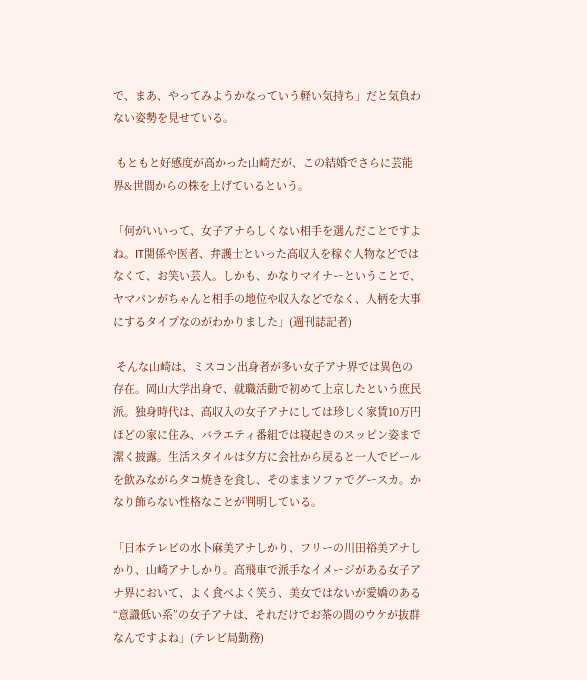で、まあ、やってみようかなっていう軽い気持ち」だと気負わない姿勢を見せている。

 もともと好感度が高かった山崎だが、この結婚でさらに芸能界&世間からの株を上げているという。

「何がいいって、女子アナらしくない相手を選んだことですよね。IT関係や医者、弁護士といった高収入を稼ぐ人物などではなくて、お笑い芸人。しかも、かなりマイナーということで、ヤマパンがちゃんと相手の地位や収入などでなく、人柄を大事にするタイプなのがわかりました」(週刊誌記者)

 そんな山崎は、ミスコン出身者が多い女子アナ界では異色の存在。岡山大学出身で、就職活動で初めて上京したという庶民派。独身時代は、高収入の女子アナにしては珍しく家賃10万円ほどの家に住み、バラエティ番組では寝起きのスッピン姿まで潔く披露。生活スタイルは夕方に会社から戻ると一人でビールを飲みながらタコ焼きを食し、そのままソファでグースカ。かなり飾らない性格なことが判明している。

「日本テレビの水卜麻美アナしかり、フリーの川田裕美アナしかり、山崎アナしかり。高飛車で派手なイメージがある女子アナ界において、よく食べよく笑う、美女ではないが愛嬌のある“意識低い系”の女子アナは、それだけでお茶の間のウケが抜群なんですよね」(テレビ局勤務)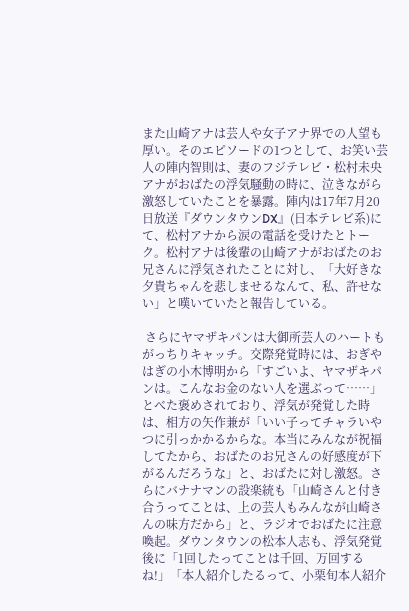また山崎アナは芸人や女子アナ界での人望も厚い。そのエピソードの1つとして、お笑い芸人の陣内智則は、妻のフジテレビ・松村未央アナがおばたの浮気騒動の時に、泣きながら激怒していたことを暴露。陣内は17年7月20日放送『ダウンタウンDX』(日本テレビ系)にて、松村アナから涙の電話を受けたとトーク。松村アナは後輩の山崎アナがおばたのお兄さんに浮気されたことに対し、「大好きな夕貴ちゃんを悲しませるなんて、私、許せない」と嘆いていたと報告している。

 さらにヤマザキパンは大御所芸人のハートもがっちりキャッチ。交際発覚時には、おぎやはぎの小木博明から「すごいよ、ヤマザキパンは。こんなお金のない人を選ぶって……」とべた褒めされており、浮気が発覚した時は、相方の矢作兼が「いい子ってチャラいやつに引っかかるからな。本当にみんなが祝福してたから、おばたのお兄さんの好感度が下がるんだろうな」と、おばたに対し激怒。さらにバナナマンの設楽統も「山崎さんと付き合うってことは、上の芸人もみんなが山崎さんの味方だから」と、ラジオでおばたに注意喚起。ダウンタウンの松本人志も、浮気発覚後に「1回したってことは千回、万回するね!」「本人紹介したるって、小栗旬本人紹介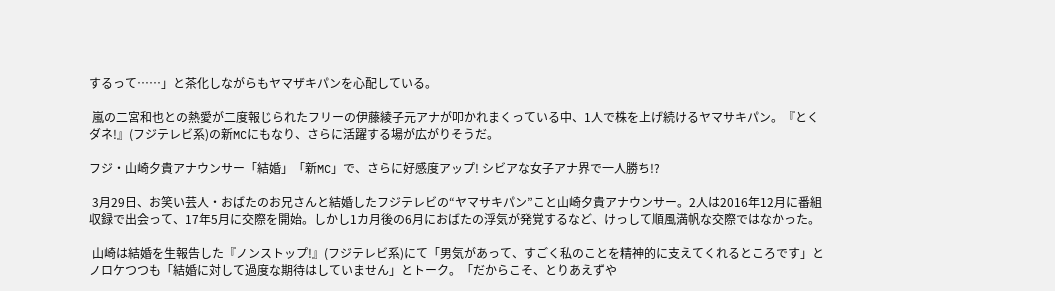するって……」と茶化しながらもヤマザキパンを心配している。

 嵐の二宮和也との熱愛が二度報じられたフリーの伊藤綾子元アナが叩かれまくっている中、1人で株を上げ続けるヤマサキパン。『とくダネ!』(フジテレビ系)の新MCにもなり、さらに活躍する場が広がりそうだ。

フジ・山崎夕貴アナウンサー「結婚」「新MC」で、さらに好感度アップ! シビアな女子アナ界で一人勝ち!?

 3月29日、お笑い芸人・おばたのお兄さんと結婚したフジテレビの“ヤマサキパン”こと山崎夕貴アナウンサー。2人は2016年12月に番組収録で出会って、17年5月に交際を開始。しかし1カ月後の6月におばたの浮気が発覚するなど、けっして順風満帆な交際ではなかった。

 山崎は結婚を生報告した『ノンストップ!』(フジテレビ系)にて「男気があって、すごく私のことを精神的に支えてくれるところです」とノロケつつも「結婚に対して過度な期待はしていません」とトーク。「だからこそ、とりあえずや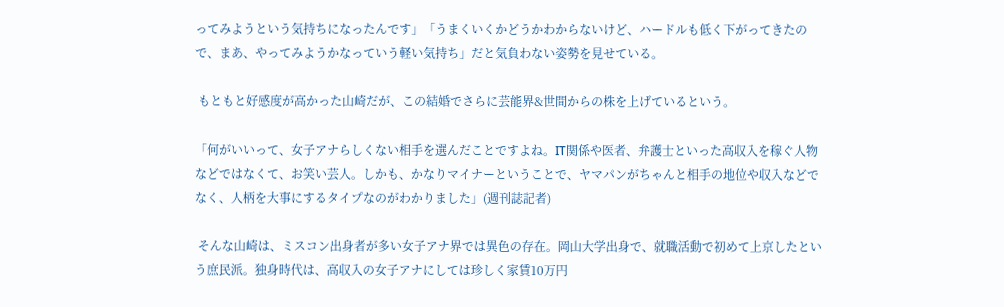ってみようという気持ちになったんです」「うまくいくかどうかわからないけど、ハードルも低く下がってきたので、まあ、やってみようかなっていう軽い気持ち」だと気負わない姿勢を見せている。

 もともと好感度が高かった山崎だが、この結婚でさらに芸能界&世間からの株を上げているという。

「何がいいって、女子アナらしくない相手を選んだことですよね。IT関係や医者、弁護士といった高収入を稼ぐ人物などではなくて、お笑い芸人。しかも、かなりマイナーということで、ヤマパンがちゃんと相手の地位や収入などでなく、人柄を大事にするタイプなのがわかりました」(週刊誌記者)

 そんな山崎は、ミスコン出身者が多い女子アナ界では異色の存在。岡山大学出身で、就職活動で初めて上京したという庶民派。独身時代は、高収入の女子アナにしては珍しく家賃10万円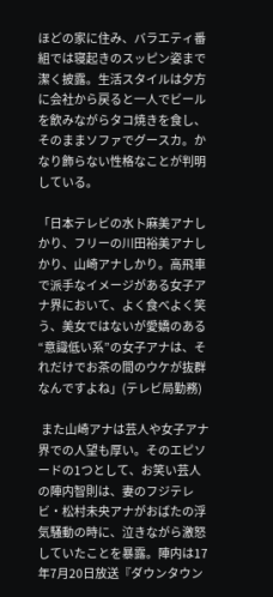ほどの家に住み、バラエティ番組では寝起きのスッピン姿まで潔く披露。生活スタイルは夕方に会社から戻ると一人でビールを飲みながらタコ焼きを食し、そのままソファでグースカ。かなり飾らない性格なことが判明している。

「日本テレビの水卜麻美アナしかり、フリーの川田裕美アナしかり、山崎アナしかり。高飛車で派手なイメージがある女子アナ界において、よく食べよく笑う、美女ではないが愛嬌のある“意識低い系”の女子アナは、それだけでお茶の間のウケが抜群なんですよね」(テレビ局勤務)

 また山崎アナは芸人や女子アナ界での人望も厚い。そのエピソードの1つとして、お笑い芸人の陣内智則は、妻のフジテレビ・松村未央アナがおばたの浮気騒動の時に、泣きながら激怒していたことを暴露。陣内は17年7月20日放送『ダウンタウン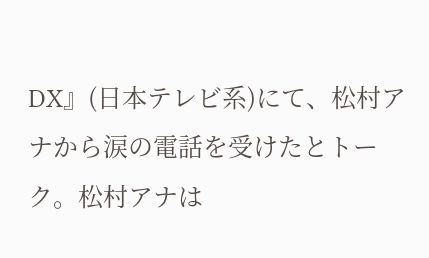DX』(日本テレビ系)にて、松村アナから涙の電話を受けたとトーク。松村アナは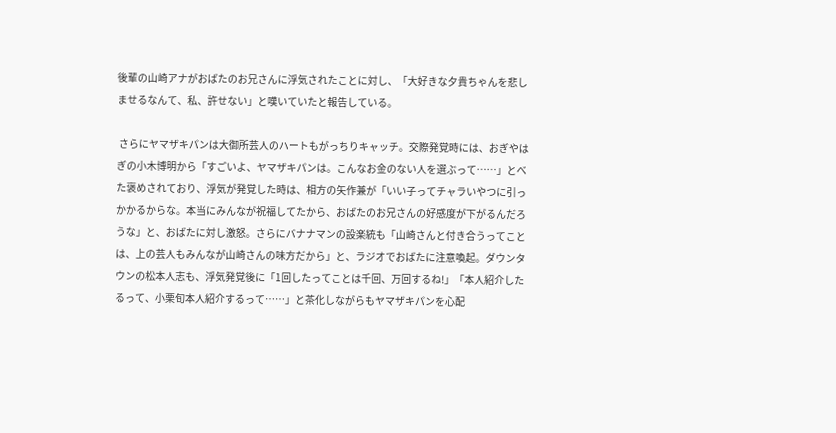後輩の山崎アナがおばたのお兄さんに浮気されたことに対し、「大好きな夕貴ちゃんを悲しませるなんて、私、許せない」と嘆いていたと報告している。

 さらにヤマザキパンは大御所芸人のハートもがっちりキャッチ。交際発覚時には、おぎやはぎの小木博明から「すごいよ、ヤマザキパンは。こんなお金のない人を選ぶって……」とべた褒めされており、浮気が発覚した時は、相方の矢作兼が「いい子ってチャラいやつに引っかかるからな。本当にみんなが祝福してたから、おばたのお兄さんの好感度が下がるんだろうな」と、おばたに対し激怒。さらにバナナマンの設楽統も「山崎さんと付き合うってことは、上の芸人もみんなが山崎さんの味方だから」と、ラジオでおばたに注意喚起。ダウンタウンの松本人志も、浮気発覚後に「1回したってことは千回、万回するね!」「本人紹介したるって、小栗旬本人紹介するって……」と茶化しながらもヤマザキパンを心配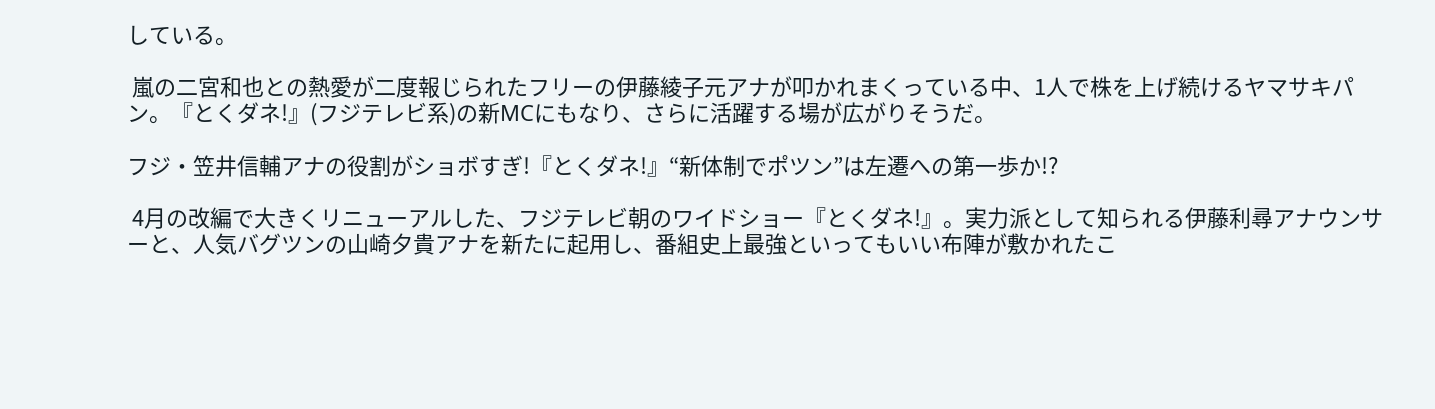している。

 嵐の二宮和也との熱愛が二度報じられたフリーの伊藤綾子元アナが叩かれまくっている中、1人で株を上げ続けるヤマサキパン。『とくダネ!』(フジテレビ系)の新MCにもなり、さらに活躍する場が広がりそうだ。

フジ・笠井信輔アナの役割がショボすぎ!『とくダネ!』“新体制でポツン”は左遷への第一歩か!?

 4月の改編で大きくリニューアルした、フジテレビ朝のワイドショー『とくダネ!』。実力派として知られる伊藤利尋アナウンサーと、人気バグツンの山崎夕貴アナを新たに起用し、番組史上最強といってもいい布陣が敷かれたこ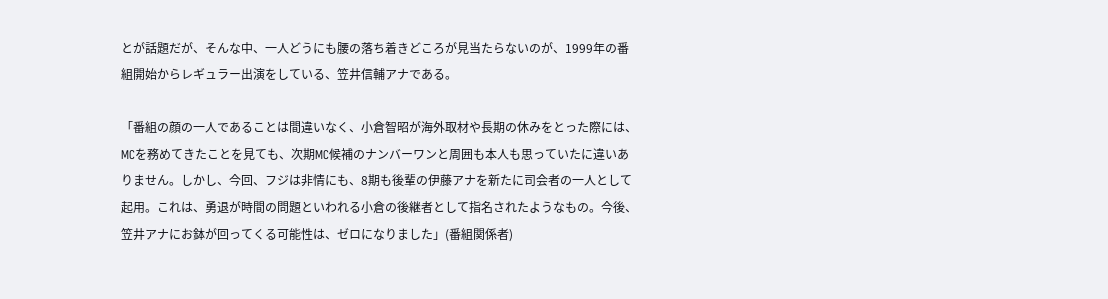とが話題だが、そんな中、一人どうにも腰の落ち着きどころが見当たらないのが、1999年の番組開始からレギュラー出演をしている、笠井信輔アナである。

「番組の顔の一人であることは間違いなく、小倉智昭が海外取材や長期の休みをとった際には、MCを務めてきたことを見ても、次期MC候補のナンバーワンと周囲も本人も思っていたに違いありません。しかし、今回、フジは非情にも、8期も後輩の伊藤アナを新たに司会者の一人として起用。これは、勇退が時間の問題といわれる小倉の後継者として指名されたようなもの。今後、笠井アナにお鉢が回ってくる可能性は、ゼロになりました」(番組関係者)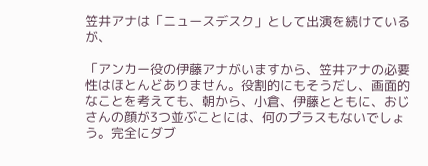笠井アナは「ニュースデスク」として出演を続けているが、

「アンカー役の伊藤アナがいますから、笠井アナの必要性はほとんどありません。役割的にもそうだし、画面的なことを考えても、朝から、小倉、伊藤とともに、おじさんの顔が3つ並ぶことには、何のプラスもないでしょう。完全にダブ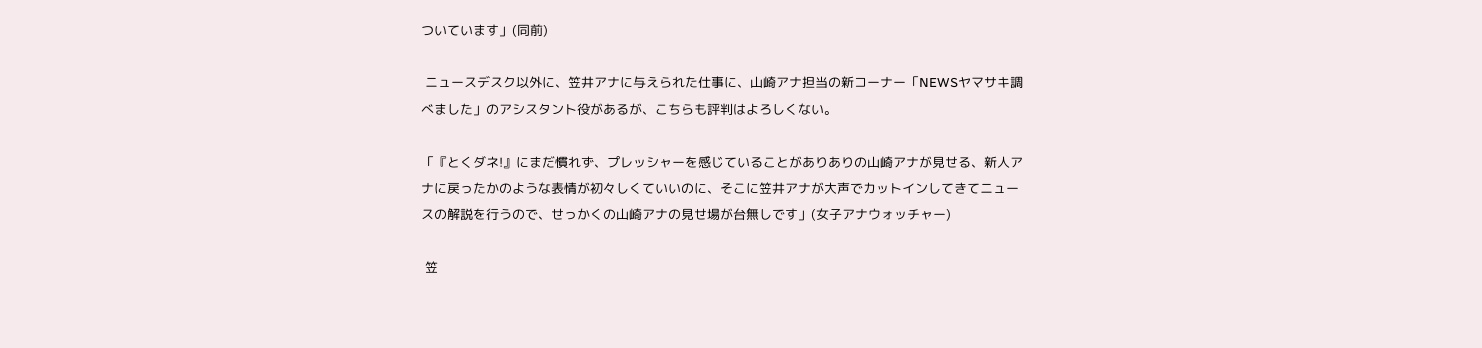ついています」(同前)

 ニュースデスク以外に、笠井アナに与えられた仕事に、山崎アナ担当の新コーナー「NEWSヤマサキ調べました」のアシスタント役があるが、こちらも評判はよろしくない。

「『とくダネ!』にまだ慣れず、プレッシャーを感じていることがありありの山崎アナが見せる、新人アナに戻ったかのような表情が初々しくていいのに、そこに笠井アナが大声でカットインしてきてニュースの解説を行うので、せっかくの山崎アナの見せ場が台無しです」(女子アナウォッチャー)

 笠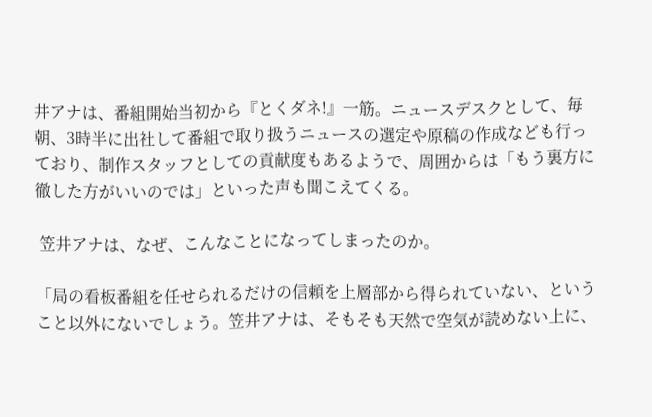井アナは、番組開始当初から『とくダネ!』一筋。ニュースデスクとして、毎朝、3時半に出社して番組で取り扱うニュースの選定や原稿の作成なども行っており、制作スタッフとしての貢献度もあるようで、周囲からは「もう裏方に徹した方がいいのでは」といった声も聞こえてくる。

 笠井アナは、なぜ、こんなことになってしまったのか。

「局の看板番組を任せられるだけの信頼を上層部から得られていない、ということ以外にないでしょう。笠井アナは、そもそも天然で空気が読めない上に、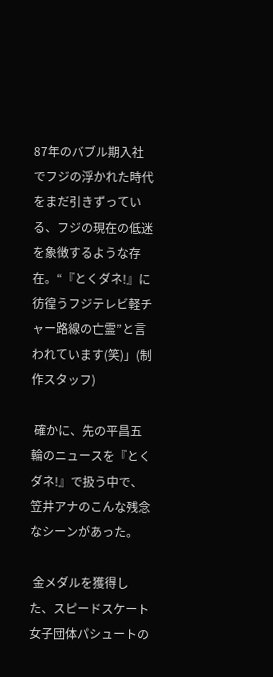87年のバブル期入社でフジの浮かれた時代をまだ引きずっている、フジの現在の低迷を象徴するような存在。“『とくダネ!』に彷徨うフジテレビ軽チャー路線の亡霊”と言われています(笑)」(制作スタッフ)

 確かに、先の平昌五輪のニュースを『とくダネ!』で扱う中で、笠井アナのこんな残念なシーンがあった。

 金メダルを獲得した、スピードスケート女子団体パシュートの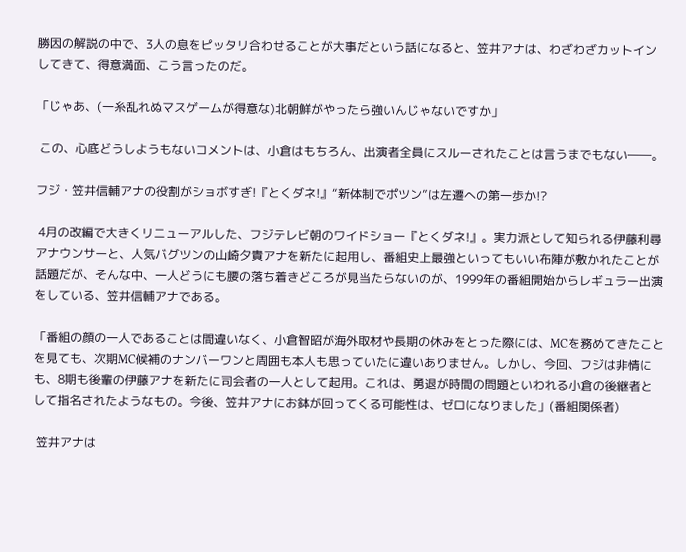勝因の解説の中で、3人の息をピッタリ合わせることが大事だという話になると、笠井アナは、わざわざカットインしてきて、得意満面、こう言ったのだ。

「じゃあ、(一糸乱れぬマスゲームが得意な)北朝鮮がやったら強いんじゃないですか」

 この、心底どうしようもないコメントは、小倉はもちろん、出演者全員にスルーされたことは言うまでもない――。

フジ・笠井信輔アナの役割がショボすぎ!『とくダネ!』“新体制でポツン”は左遷への第一歩か!?

 4月の改編で大きくリニューアルした、フジテレビ朝のワイドショー『とくダネ!』。実力派として知られる伊藤利尋アナウンサーと、人気バグツンの山崎夕貴アナを新たに起用し、番組史上最強といってもいい布陣が敷かれたことが話題だが、そんな中、一人どうにも腰の落ち着きどころが見当たらないのが、1999年の番組開始からレギュラー出演をしている、笠井信輔アナである。

「番組の顔の一人であることは間違いなく、小倉智昭が海外取材や長期の休みをとった際には、MCを務めてきたことを見ても、次期MC候補のナンバーワンと周囲も本人も思っていたに違いありません。しかし、今回、フジは非情にも、8期も後輩の伊藤アナを新たに司会者の一人として起用。これは、勇退が時間の問題といわれる小倉の後継者として指名されたようなもの。今後、笠井アナにお鉢が回ってくる可能性は、ゼロになりました」(番組関係者)

 笠井アナは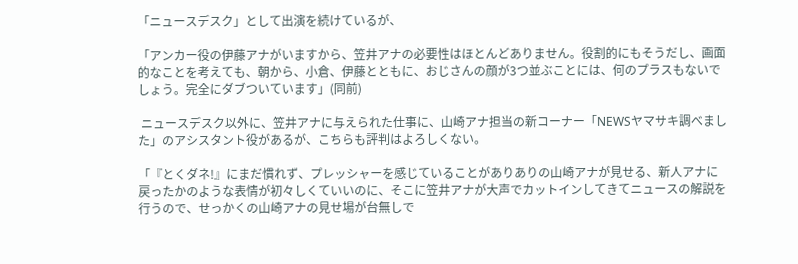「ニュースデスク」として出演を続けているが、

「アンカー役の伊藤アナがいますから、笠井アナの必要性はほとんどありません。役割的にもそうだし、画面的なことを考えても、朝から、小倉、伊藤とともに、おじさんの顔が3つ並ぶことには、何のプラスもないでしょう。完全にダブついています」(同前)

 ニュースデスク以外に、笠井アナに与えられた仕事に、山崎アナ担当の新コーナー「NEWSヤマサキ調べました」のアシスタント役があるが、こちらも評判はよろしくない。

「『とくダネ!』にまだ慣れず、プレッシャーを感じていることがありありの山崎アナが見せる、新人アナに戻ったかのような表情が初々しくていいのに、そこに笠井アナが大声でカットインしてきてニュースの解説を行うので、せっかくの山崎アナの見せ場が台無しで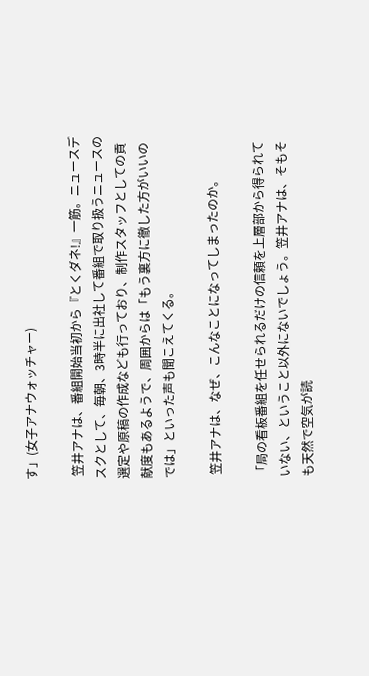す」(女子アナウォッチャー)

 笠井アナは、番組開始当初から『とくダネ!』一筋。ニュースデスクとして、毎朝、3時半に出社して番組で取り扱うニュースの選定や原稿の作成なども行っており、制作スタッフとしての貢献度もあるようで、周囲からは「もう裏方に徹した方がいいのでは」といった声も聞こえてくる。

 笠井アナは、なぜ、こんなことになってしまったのか。

「局の看板番組を任せられるだけの信頼を上層部から得られていない、ということ以外にないでしょう。笠井アナは、そもそも天然で空気が読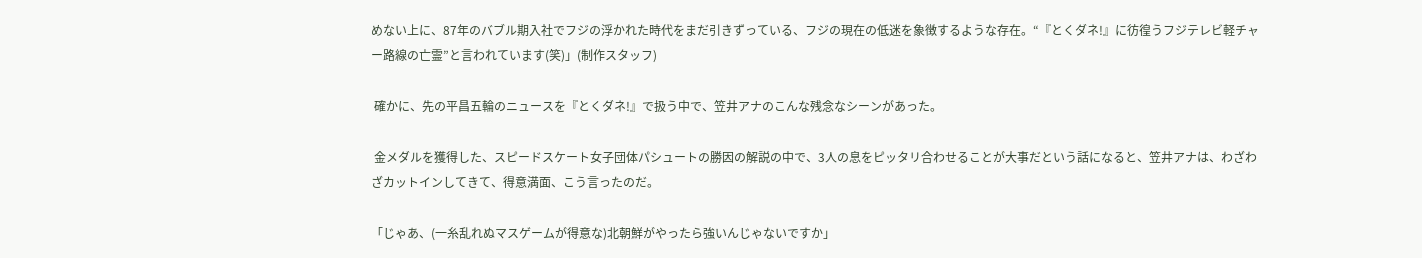めない上に、87年のバブル期入社でフジの浮かれた時代をまだ引きずっている、フジの現在の低迷を象徴するような存在。“『とくダネ!』に彷徨うフジテレビ軽チャー路線の亡霊”と言われています(笑)」(制作スタッフ)

 確かに、先の平昌五輪のニュースを『とくダネ!』で扱う中で、笠井アナのこんな残念なシーンがあった。

 金メダルを獲得した、スピードスケート女子団体パシュートの勝因の解説の中で、3人の息をピッタリ合わせることが大事だという話になると、笠井アナは、わざわざカットインしてきて、得意満面、こう言ったのだ。

「じゃあ、(一糸乱れぬマスゲームが得意な)北朝鮮がやったら強いんじゃないですか」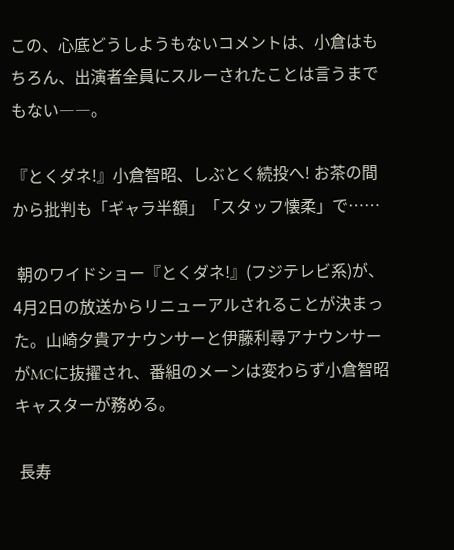この、心底どうしようもないコメントは、小倉はもちろん、出演者全員にスルーされたことは言うまでもない――。

『とくダネ!』小倉智昭、しぶとく続投へ! お茶の間から批判も「ギャラ半額」「スタッフ懐柔」で……

 朝のワイドショー『とくダネ!』(フジテレビ系)が、4月2日の放送からリニューアルされることが決まった。山崎夕貴アナウンサーと伊藤利尋アナウンサーがMCに抜擢され、番組のメーンは変わらず小倉智昭キャスターが務める。

 長寿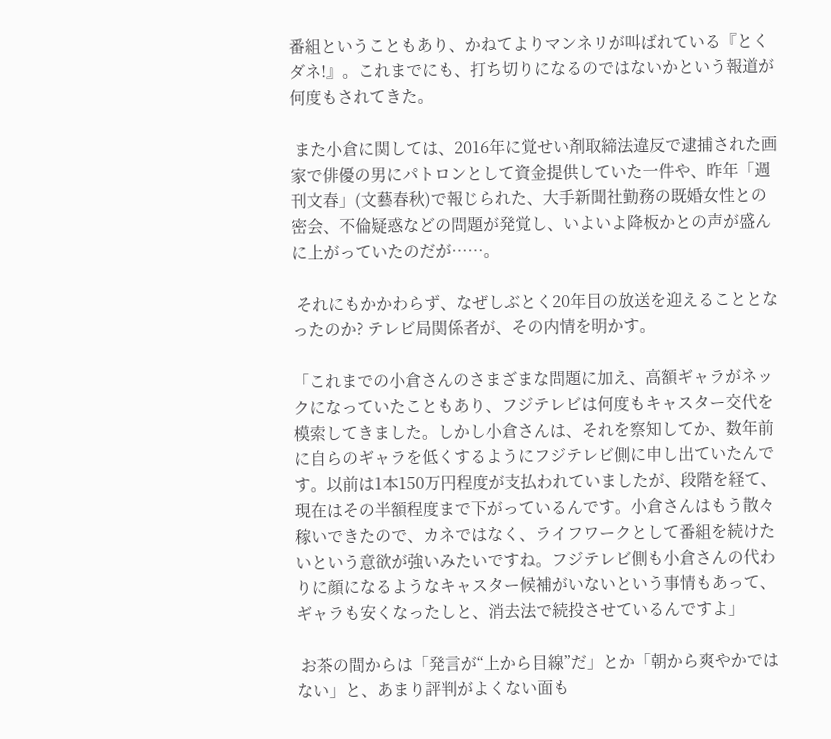番組ということもあり、かねてよりマンネリが叫ばれている『とくダネ!』。これまでにも、打ち切りになるのではないかという報道が何度もされてきた。

 また小倉に関しては、2016年に覚せい剤取締法違反で逮捕された画家で俳優の男にパトロンとして資金提供していた一件や、昨年「週刊文春」(文藝春秋)で報じられた、大手新聞社勤務の既婚女性との密会、不倫疑惑などの問題が発覚し、いよいよ降板かとの声が盛んに上がっていたのだが……。

 それにもかかわらず、なぜしぶとく20年目の放送を迎えることとなったのか? テレビ局関係者が、その内情を明かす。

「これまでの小倉さんのさまざまな問題に加え、高額ギャラがネックになっていたこともあり、フジテレビは何度もキャスター交代を模索してきました。しかし小倉さんは、それを察知してか、数年前に自らのギャラを低くするようにフジテレビ側に申し出ていたんです。以前は1本150万円程度が支払われていましたが、段階を経て、現在はその半額程度まで下がっているんです。小倉さんはもう散々稼いできたので、カネではなく、ライフワークとして番組を続けたいという意欲が強いみたいですね。フジテレビ側も小倉さんの代わりに顔になるようなキャスター候補がいないという事情もあって、ギャラも安くなったしと、消去法で続投させているんですよ」

 お茶の間からは「発言が“上から目線”だ」とか「朝から爽やかではない」と、あまり評判がよくない面も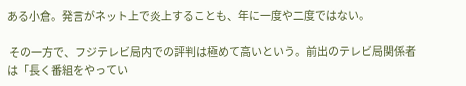ある小倉。発言がネット上で炎上することも、年に一度や二度ではない。

 その一方で、フジテレビ局内での評判は極めて高いという。前出のテレビ局関係者は「長く番組をやってい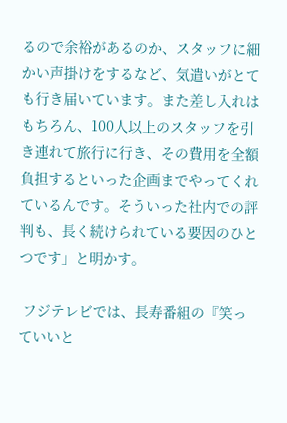るので余裕があるのか、スタッフに細かい声掛けをするなど、気遣いがとても行き届いています。また差し入れはもちろん、100人以上のスタッフを引き連れて旅行に行き、その費用を全額負担するといった企画までやってくれているんです。そういった社内での評判も、長く続けられている要因のひとつです」と明かす。

 フジテレビでは、長寿番組の『笑っていいと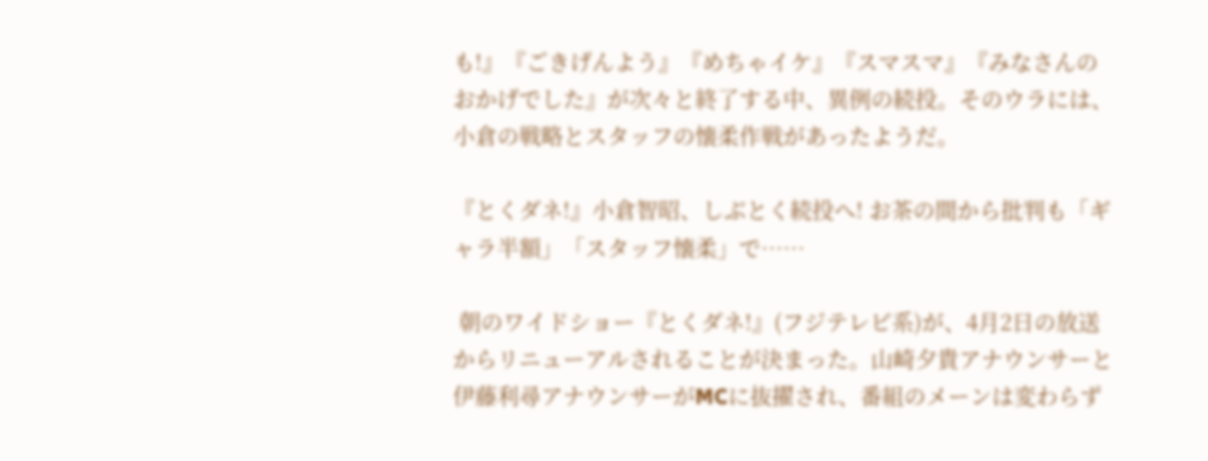も!』『ごきげんよう』『めちゃイケ』『スマスマ』『みなさんのおかげでした』が次々と終了する中、異例の続投。そのウラには、小倉の戦略とスタッフの懐柔作戦があったようだ。

『とくダネ!』小倉智昭、しぶとく続投へ! お茶の間から批判も「ギャラ半額」「スタッフ懐柔」で……

 朝のワイドショー『とくダネ!』(フジテレビ系)が、4月2日の放送からリニューアルされることが決まった。山崎夕貴アナウンサーと伊藤利尋アナウンサーがMCに抜擢され、番組のメーンは変わらず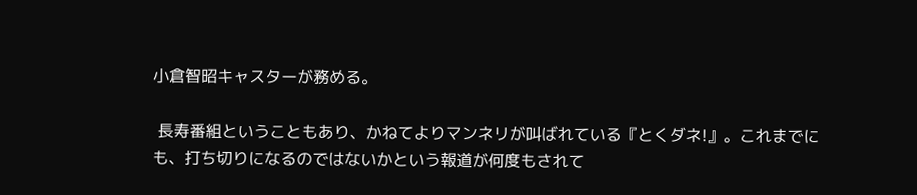小倉智昭キャスターが務める。

 長寿番組ということもあり、かねてよりマンネリが叫ばれている『とくダネ!』。これまでにも、打ち切りになるのではないかという報道が何度もされて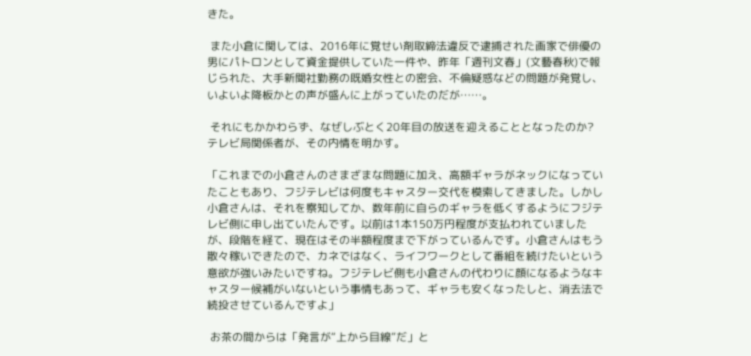きた。

 また小倉に関しては、2016年に覚せい剤取締法違反で逮捕された画家で俳優の男にパトロンとして資金提供していた一件や、昨年「週刊文春」(文藝春秋)で報じられた、大手新聞社勤務の既婚女性との密会、不倫疑惑などの問題が発覚し、いよいよ降板かとの声が盛んに上がっていたのだが……。

 それにもかかわらず、なぜしぶとく20年目の放送を迎えることとなったのか? テレビ局関係者が、その内情を明かす。

「これまでの小倉さんのさまざまな問題に加え、高額ギャラがネックになっていたこともあり、フジテレビは何度もキャスター交代を模索してきました。しかし小倉さんは、それを察知してか、数年前に自らのギャラを低くするようにフジテレビ側に申し出ていたんです。以前は1本150万円程度が支払われていましたが、段階を経て、現在はその半額程度まで下がっているんです。小倉さんはもう散々稼いできたので、カネではなく、ライフワークとして番組を続けたいという意欲が強いみたいですね。フジテレビ側も小倉さんの代わりに顔になるようなキャスター候補がいないという事情もあって、ギャラも安くなったしと、消去法で続投させているんですよ」

 お茶の間からは「発言が“上から目線”だ」と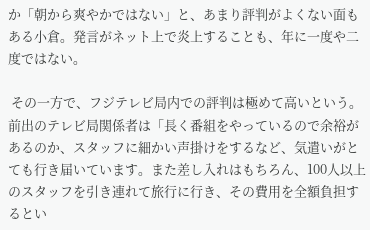か「朝から爽やかではない」と、あまり評判がよくない面もある小倉。発言がネット上で炎上することも、年に一度や二度ではない。

 その一方で、フジテレビ局内での評判は極めて高いという。前出のテレビ局関係者は「長く番組をやっているので余裕があるのか、スタッフに細かい声掛けをするなど、気遣いがとても行き届いています。また差し入れはもちろん、100人以上のスタッフを引き連れて旅行に行き、その費用を全額負担するとい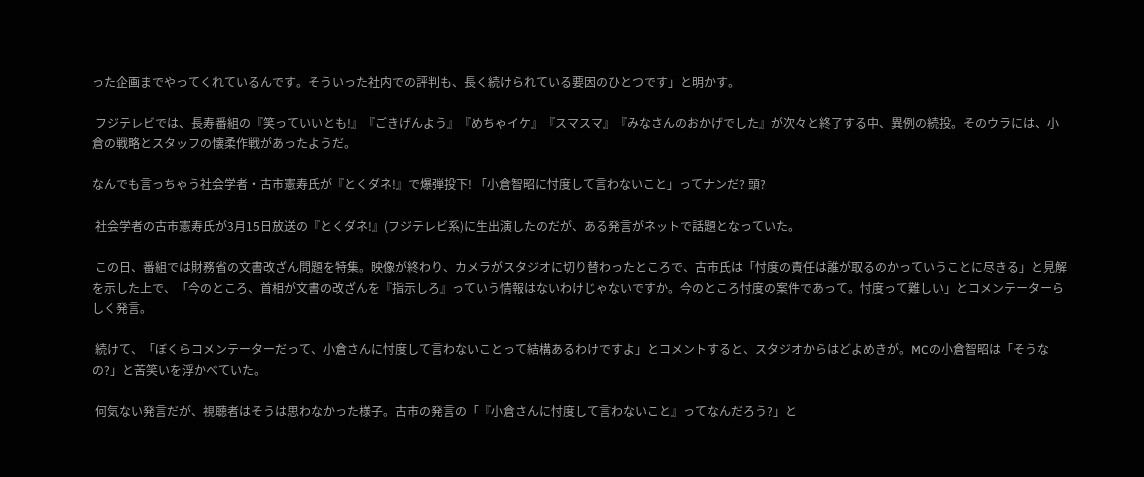った企画までやってくれているんです。そういった社内での評判も、長く続けられている要因のひとつです」と明かす。

 フジテレビでは、長寿番組の『笑っていいとも!』『ごきげんよう』『めちゃイケ』『スマスマ』『みなさんのおかげでした』が次々と終了する中、異例の続投。そのウラには、小倉の戦略とスタッフの懐柔作戦があったようだ。

なんでも言っちゃう社会学者・古市憲寿氏が『とくダネ!』で爆弾投下! 「小倉智昭に忖度して言わないこと」ってナンだ? 頭?

 社会学者の古市憲寿氏が3月15日放送の『とくダネ!』(フジテレビ系)に生出演したのだが、ある発言がネットで話題となっていた。

 この日、番組では財務省の文書改ざん問題を特集。映像が終わり、カメラがスタジオに切り替わったところで、古市氏は「忖度の責任は誰が取るのかっていうことに尽きる」と見解を示した上で、「今のところ、首相が文書の改ざんを『指示しろ』っていう情報はないわけじゃないですか。今のところ忖度の案件であって。忖度って難しい」とコメンテーターらしく発言。

 続けて、「ぼくらコメンテーターだって、小倉さんに忖度して言わないことって結構あるわけですよ」とコメントすると、スタジオからはどよめきが。MCの小倉智昭は「そうなの?」と苦笑いを浮かべていた。

 何気ない発言だが、視聴者はそうは思わなかった様子。古市の発言の「『小倉さんに忖度して言わないこと』ってなんだろう?」と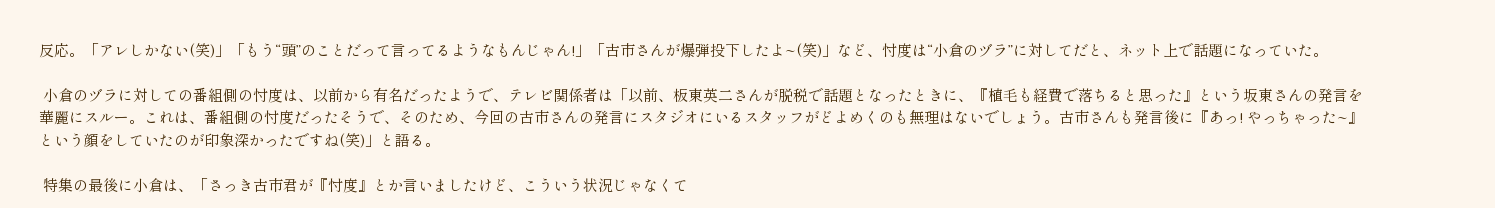反応。「アレしかない(笑)」「もう“頭”のことだって言ってるようなもんじゃん!」「古市さんが爆弾投下したよ~(笑)」など、忖度は“小倉のヅラ”に対してだと、ネット上で話題になっていた。

 小倉のヅラに対しての番組側の忖度は、以前から有名だったようで、テレビ関係者は「以前、板東英二さんが脱税で話題となったときに、『植毛も経費で落ちると思った』という坂東さんの発言を華麗にスルー。これは、番組側の忖度だったそうで、そのため、今回の古市さんの発言にスタジオにいるスタッフがどよめくのも無理はないでしょう。古市さんも発言後に『あっ! やっちゃった~』という顔をしていたのが印象深かったですね(笑)」と語る。

 特集の最後に小倉は、「さっき古市君が『忖度』とか言いましたけど、こういう状況じゃなくて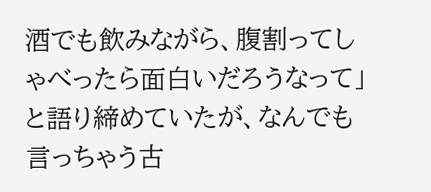酒でも飲みながら、腹割ってしゃべったら面白いだろうなって」と語り締めていたが、なんでも言っちゃう古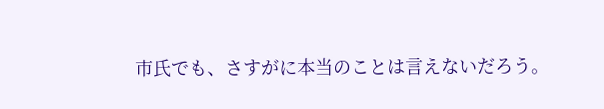市氏でも、さすがに本当のことは言えないだろう。